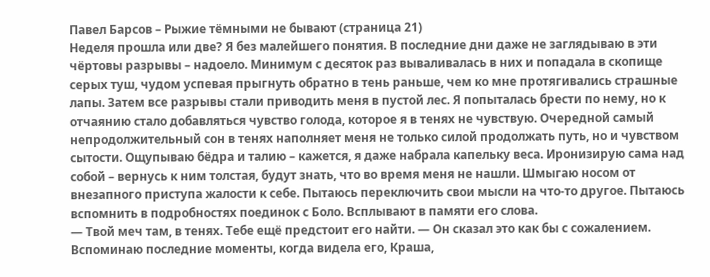Павел Барсов – Рыжие тёмными не бывают (страница 21)
Неделя прошла или две? Я без малейшего понятия. В последние дни даже не заглядываю в эти чёртовы разрывы – надоело. Минимум с десяток раз вываливалась в них и попадала в скопище серых туш, чудом успевая прыгнуть обратно в тень раньше, чем ко мне протягивались страшные лапы. Затем все разрывы стали приводить меня в пустой лес. Я попыталась брести по нему, но к отчаянию стало добавляться чувство голода, которое я в тенях не чувствую. Очередной самый непродолжительный сон в тенях наполняет меня не только силой продолжать путь, но и чувством сытости. Ощупываю бёдра и талию – кажется, я даже набрала капельку веса. Иронизирую сама над собой – вернусь к ним толстая, будут знать, что во время меня не нашли. Шмыгаю носом от внезапного приступа жалости к себе. Пытаюсь переключить свои мысли на что-то другое. Пытаюсь вспомнить в подробностях поединок с Боло. Всплывают в памяти его слова.
— Твой меч там, в тенях. Тебе ещё предстоит его найти. — Он сказал это как бы с сожалением.
Вспоминаю последние моменты, когда видела его, Краша,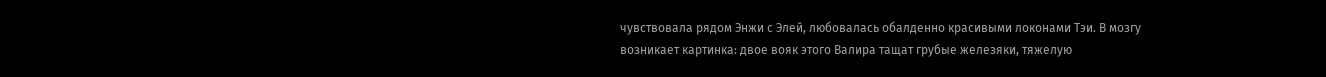чувствовала рядом Энжи с Элей, любовалась обалденно красивыми локонами Тэи. В мозгу возникает картинка: двое вояк этого Валира тащат грубые железяки, тяжелую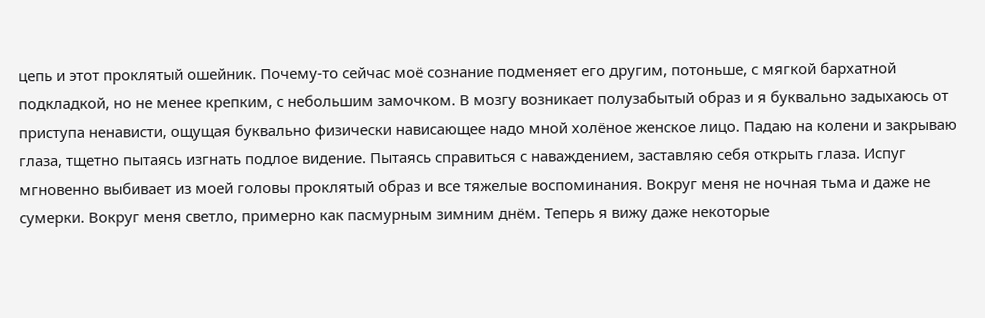цепь и этот проклятый ошейник. Почему-то сейчас моё сознание подменяет его другим, потоньше, с мягкой бархатной подкладкой, но не менее крепким, с небольшим замочком. В мозгу возникает полузабытый образ и я буквально задыхаюсь от приступа ненависти, ощущая буквально физически нависающее надо мной холёное женское лицо. Падаю на колени и закрываю глаза, тщетно пытаясь изгнать подлое видение. Пытаясь справиться с наваждением, заставляю себя открыть глаза. Испуг мгновенно выбивает из моей головы проклятый образ и все тяжелые воспоминания. Вокруг меня не ночная тьма и даже не сумерки. Вокруг меня светло, примерно как пасмурным зимним днём. Теперь я вижу даже некоторые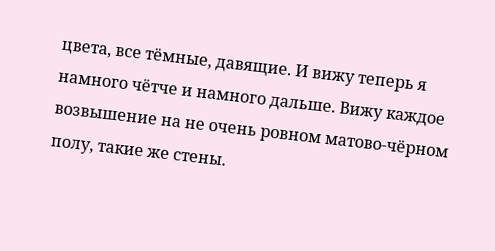цвета, все тёмные, давящие. И вижу теперь я намного чётче и намного дальше. Вижу каждое возвышение на не очень ровном матово-чёрном полу, такие же стены.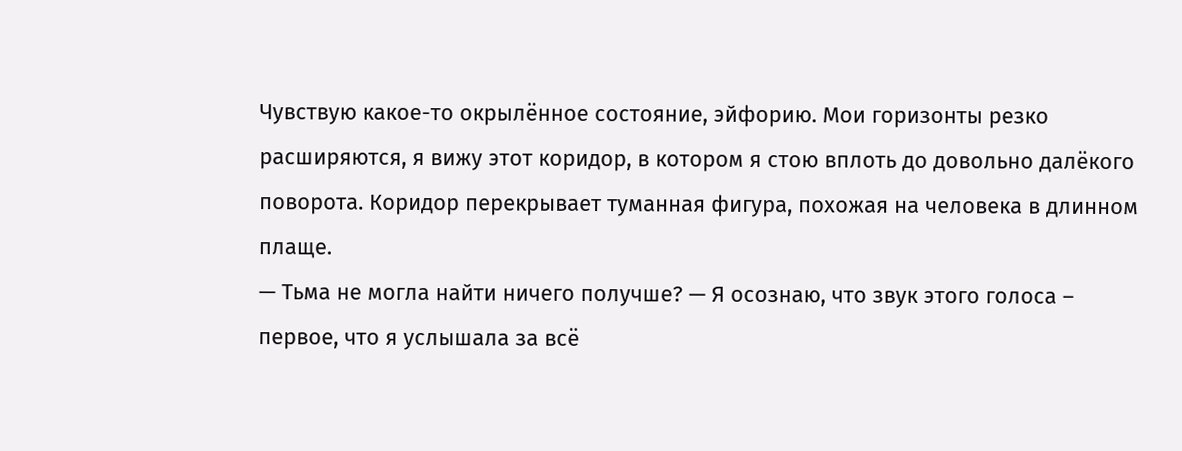Чувствую какое-то окрылённое состояние, эйфорию. Мои горизонты резко расширяются, я вижу этот коридор, в котором я стою вплоть до довольно далёкого поворота. Коридор перекрывает туманная фигура, похожая на человека в длинном плаще.
— Тьма не могла найти ничего получше? — Я осознаю, что звук этого голоса – первое, что я услышала за всё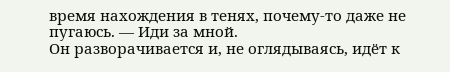время нахождения в тенях, почему-то даже не пугаюсь. — Иди за мной.
Он разворачивается и, не оглядываясь, идёт к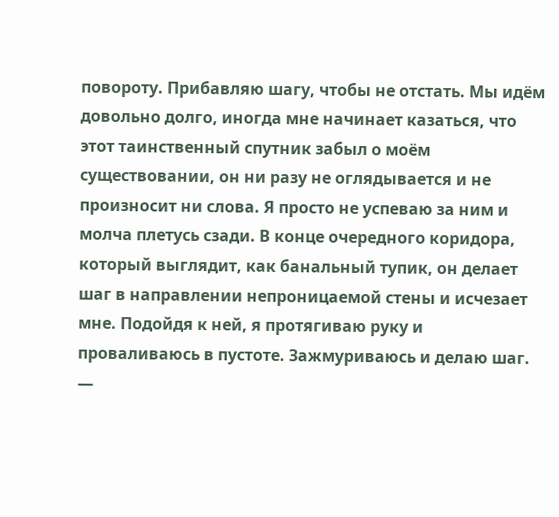повороту. Прибавляю шагу, чтобы не отстать. Мы идём довольно долго, иногда мне начинает казаться, что этот таинственный спутник забыл о моём существовании, он ни разу не оглядывается и не произносит ни слова. Я просто не успеваю за ним и молча плетусь сзади. В конце очередного коридора, который выглядит, как банальный тупик, он делает шаг в направлении непроницаемой стены и исчезает мне. Подойдя к ней, я протягиваю руку и проваливаюсь в пустоте. Зажмуриваюсь и делаю шаг.
—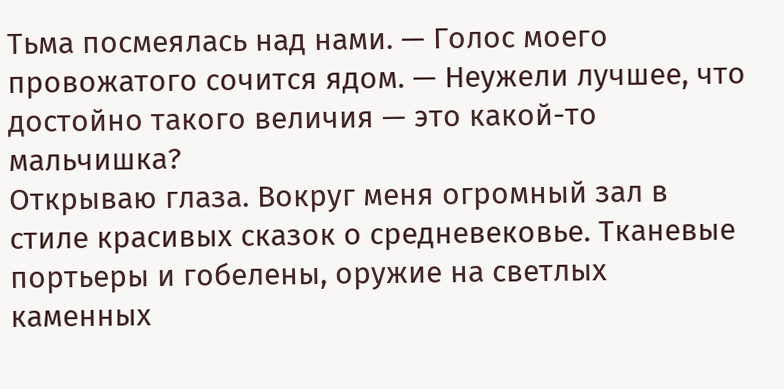Тьма посмеялась над нами. — Голос моего провожатого сочится ядом. — Неужели лучшее, что достойно такого величия — это какой-то мальчишка?
Открываю глаза. Вокруг меня огромный зал в стиле красивых сказок о средневековье. Тканевые портьеры и гобелены, оружие на светлых каменных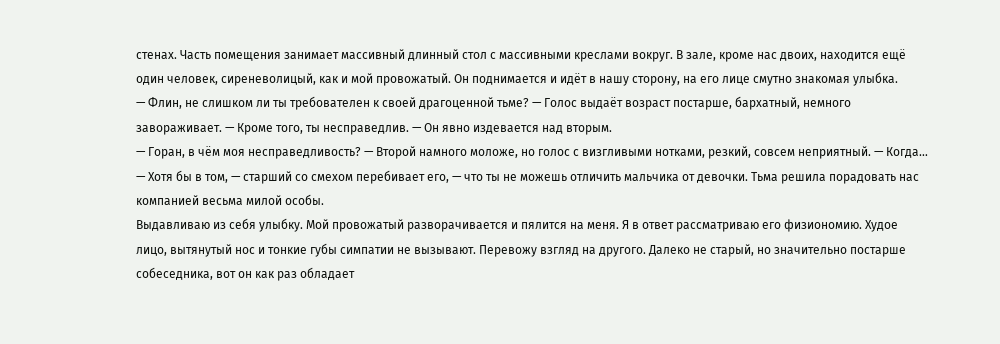стенах. Часть помещения занимает массивный длинный стол с массивными креслами вокруг. В зале, кроме нас двоих, находится ещё один человек, сиреневолицый, как и мой провожатый. Он поднимается и идёт в нашу сторону, на его лице смутно знакомая улыбка.
— Флин, не слишком ли ты требователен к своей драгоценной тьме? — Голос выдаёт возраст постарше, бархатный, немного завораживает. — Кроме того, ты несправедлив. — Он явно издевается над вторым.
— Горан, в чём моя несправедливость? — Второй намного моложе, но голос с визгливыми нотками, резкий, совсем неприятный. — Когда…
— Хотя бы в том, — старший со смехом перебивает его, — что ты не можешь отличить мальчика от девочки. Тьма решила порадовать нас компанией весьма милой особы.
Выдавливаю из себя улыбку. Мой провожатый разворачивается и пялится на меня. Я в ответ рассматриваю его физиономию. Худое лицо, вытянутый нос и тонкие губы симпатии не вызывают. Перевожу взгляд на другого. Далеко не старый, но значительно постарше собеседника, вот он как раз обладает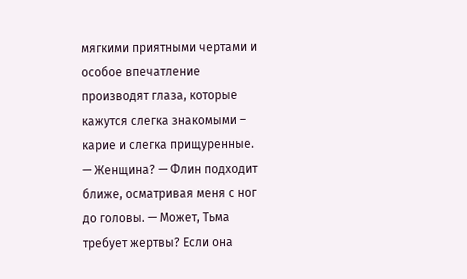мягкими приятными чертами и особое впечатление производят глаза, которые кажутся слегка знакомыми – карие и слегка прищуренные.
— Женщина? — Флин подходит ближе, осматривая меня с ног до головы. — Может, Тьма требует жертвы? Если она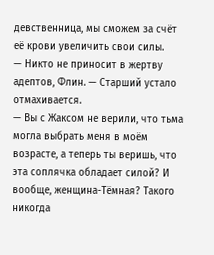девственница, мы сможем за счёт её крови увеличить свои силы.
— Никто не приносит в жертву адептов, Флин. — Старший устало отмахивается.
— Вы с Жаксом не верили, что тьма могла выбрать меня в моём возрасте, а теперь ты веришь, что эта соплячка обладает силой? И вообще, женщина-Тёмная? Такого никогда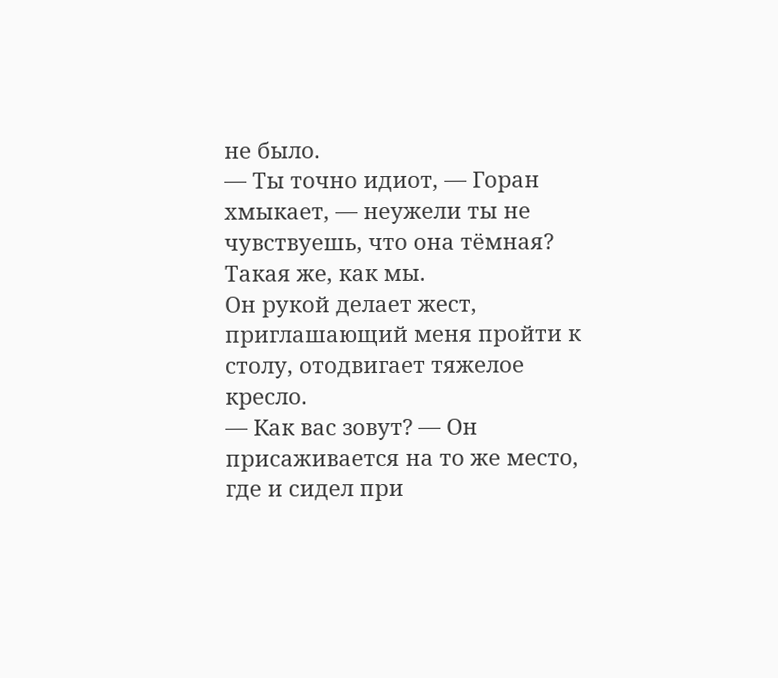не было.
— Ты точно идиот, — Горан хмыкает, — неужели ты не чувствуешь, что она тёмная? Такая же, как мы.
Он рукой делает жест, приглашающий меня пройти к столу, отодвигает тяжелое кресло.
— Как вас зовут? — Он присаживается на то же место, где и сидел при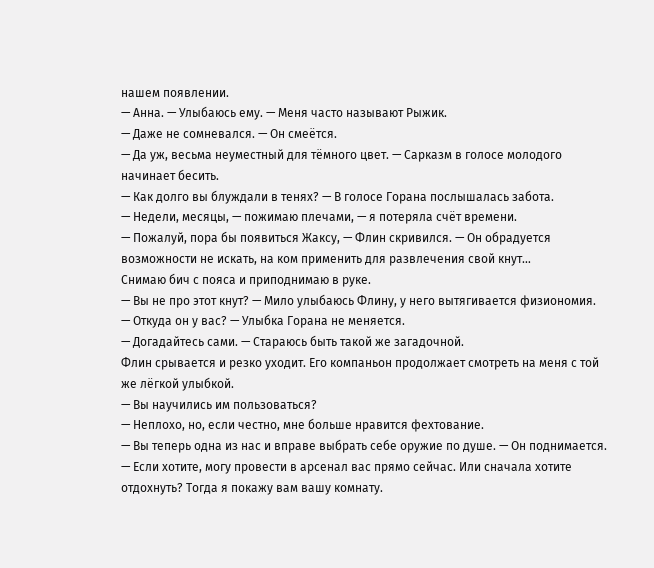нашем появлении.
— Анна. — Улыбаюсь ему. — Меня часто называют Рыжик.
— Даже не сомневался. — Он смеётся.
— Да уж, весьма неуместный для тёмного цвет. — Сарказм в голосе молодого начинает бесить.
— Как долго вы блуждали в тенях? — В голосе Горана послышалась забота.
— Недели, месяцы, — пожимаю плечами, — я потеряла счёт времени.
— Пожалуй, пора бы появиться Жаксу, — Флин скривился. — Он обрадуется возможности не искать, на ком применить для развлечения свой кнут…
Снимаю бич с пояса и приподнимаю в руке.
— Вы не про этот кнут? — Мило улыбаюсь Флину, у него вытягивается физиономия.
— Откуда он у вас? — Улыбка Горана не меняется.
— Догадайтесь сами. — Стараюсь быть такой же загадочной.
Флин срывается и резко уходит. Его компаньон продолжает смотреть на меня с той же лёгкой улыбкой.
— Вы научились им пользоваться?
— Неплохо, но, если честно, мне больше нравится фехтование.
— Вы теперь одна из нас и вправе выбрать себе оружие по душе. — Он поднимается. — Если хотите, могу провести в арсенал вас прямо сейчас. Или сначала хотите отдохнуть? Тогда я покажу вам вашу комнату.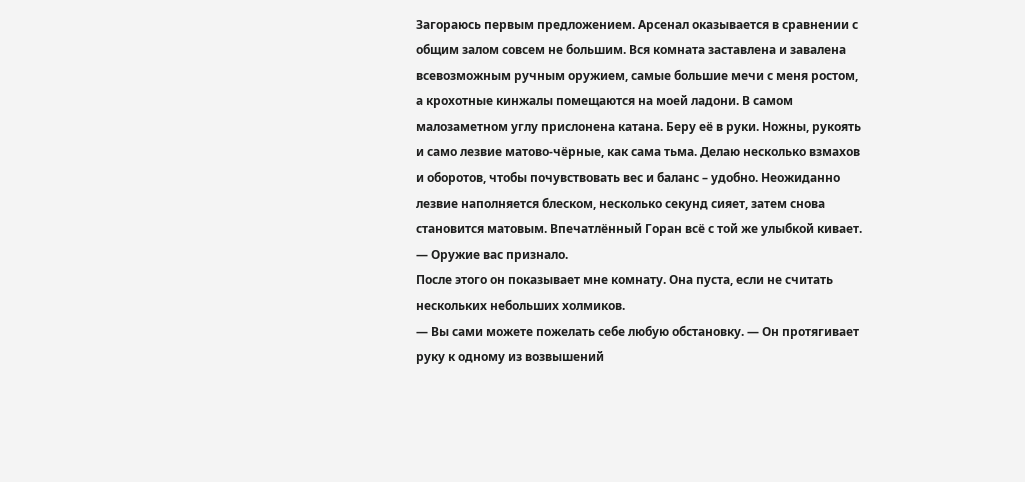Загораюсь первым предложением. Арсенал оказывается в сравнении с общим залом совсем не большим. Вся комната заставлена и завалена всевозможным ручным оружием, самые большие мечи с меня ростом, а крохотные кинжалы помещаются на моей ладони. В самом малозаметном углу прислонена катана. Беру её в руки. Ножны, рукоять и само лезвие матово-чёрные, как сама тьма. Делаю несколько взмахов и оборотов, чтобы почувствовать вес и баланс – удобно. Неожиданно лезвие наполняется блеском, несколько секунд сияет, затем снова становится матовым. Впечатлённый Горан всё с той же улыбкой кивает.
— Оружие вас признало.
После этого он показывает мне комнату. Она пуста, если не считать нескольких небольших холмиков.
— Вы сами можете пожелать себе любую обстановку. — Он протягивает руку к одному из возвышений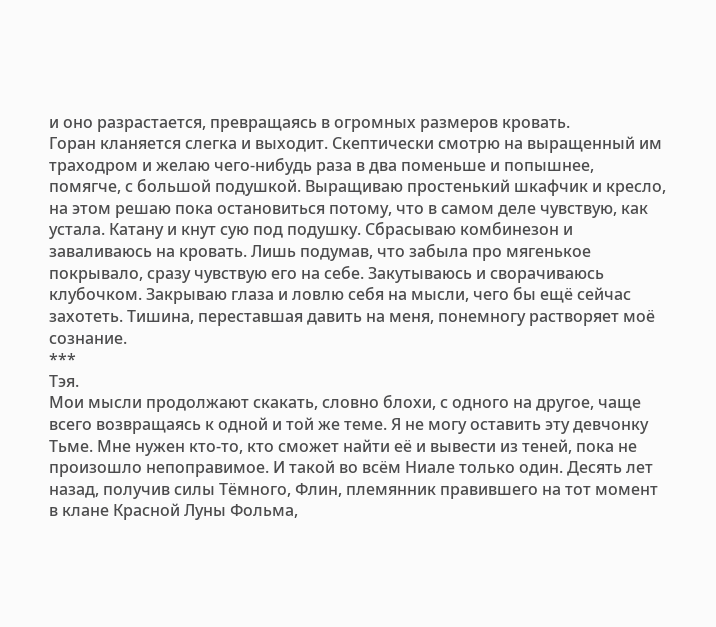и оно разрастается, превращаясь в огромных размеров кровать.
Горан кланяется слегка и выходит. Скептически смотрю на выращенный им траходром и желаю чего-нибудь раза в два поменьше и попышнее, помягче, с большой подушкой. Выращиваю простенький шкафчик и кресло, на этом решаю пока остановиться потому, что в самом деле чувствую, как устала. Катану и кнут сую под подушку. Сбрасываю комбинезон и заваливаюсь на кровать. Лишь подумав, что забыла про мягенькое покрывало, сразу чувствую его на себе. Закутываюсь и сворачиваюсь клубочком. Закрываю глаза и ловлю себя на мысли, чего бы ещё сейчас захотеть. Тишина, переставшая давить на меня, понемногу растворяет моё сознание.
***
Тэя.
Мои мысли продолжают скакать, словно блохи, с одного на другое, чаще всего возвращаясь к одной и той же теме. Я не могу оставить эту девчонку Тьме. Мне нужен кто-то, кто сможет найти её и вывести из теней, пока не произошло непоправимое. И такой во всём Ниале только один. Десять лет назад, получив силы Тёмного, Флин, племянник правившего на тот момент в клане Красной Луны Фольма,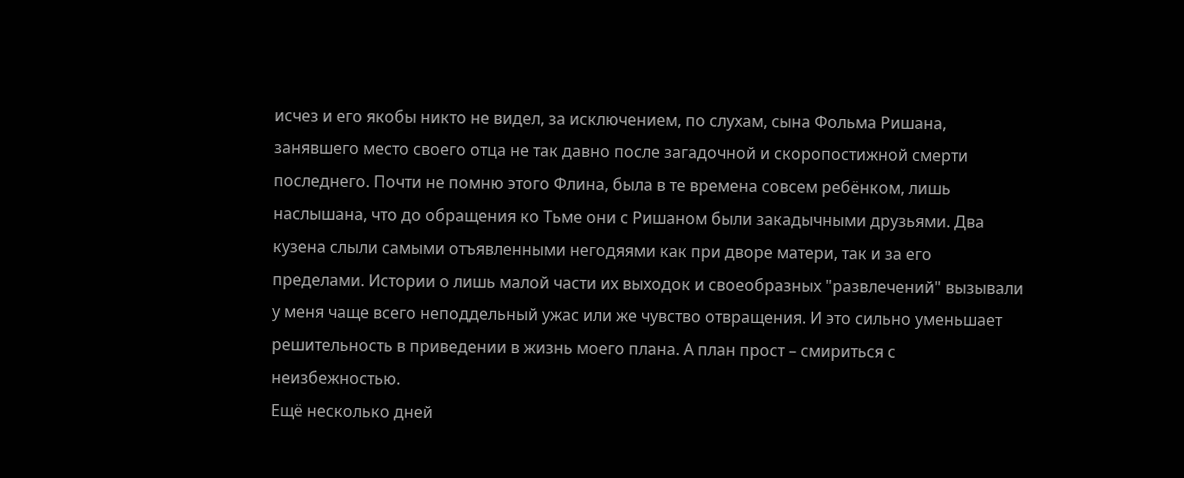исчез и его якобы никто не видел, за исключением, по слухам, сына Фольма Ришана, занявшего место своего отца не так давно после загадочной и скоропостижной смерти последнего. Почти не помню этого Флина, была в те времена совсем ребёнком, лишь наслышана, что до обращения ко Тьме они с Ришаном были закадычными друзьями. Два кузена слыли самыми отъявленными негодяями как при дворе матери, так и за его пределами. Истории о лишь малой части их выходок и своеобразных "развлечений" вызывали у меня чаще всего неподдельный ужас или же чувство отвращения. И это сильно уменьшает решительность в приведении в жизнь моего плана. А план прост – смириться с неизбежностью.
Ещё несколько дней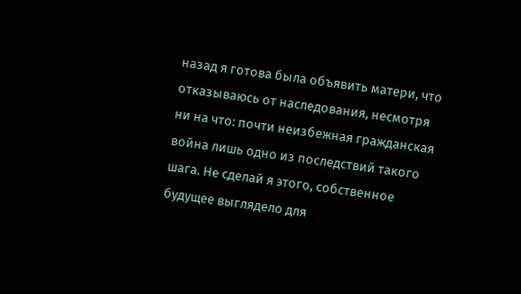назад я готова была объявить матери, что отказываюсь от наследования, несмотря ни на что: почти неизбежная гражданская война лишь одно из последствий такого шага. Не сделай я этого, собственное будущее выглядело для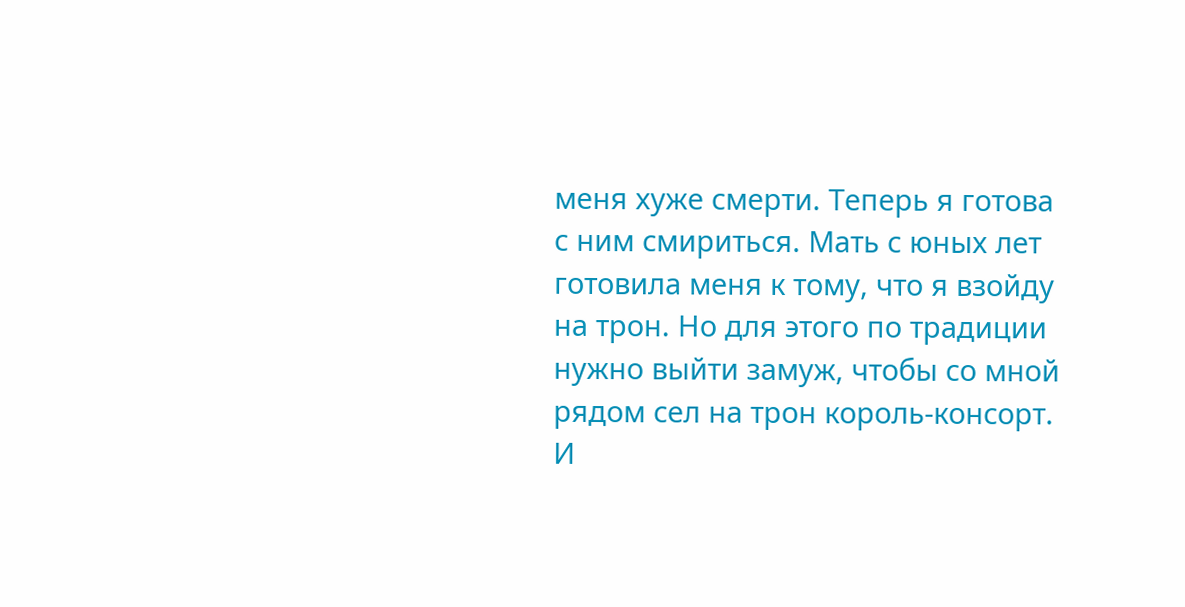меня хуже смерти. Теперь я готова с ним смириться. Мать с юных лет готовила меня к тому, что я взойду на трон. Но для этого по традиции нужно выйти замуж, чтобы со мной рядом сел на трон король-консорт. И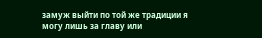замуж выйти по той же традиции я могу лишь за главу или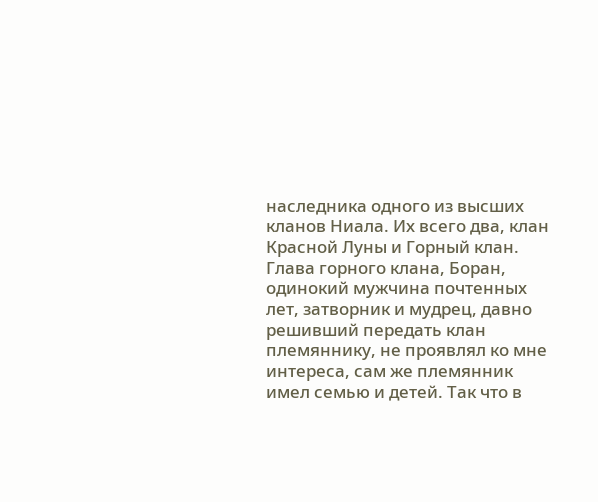наследника одного из высших кланов Ниала. Их всего два, клан Красной Луны и Горный клан. Глава горного клана, Боран, одинокий мужчина почтенных лет, затворник и мудрец, давно решивший передать клан племяннику, не проявлял ко мне интереса, сам же племянник имел семью и детей. Так что в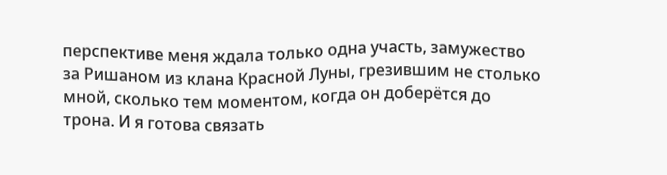перспективе меня ждала только одна участь, замужество за Ришаном из клана Красной Луны, грезившим не столько мной, сколько тем моментом, когда он доберётся до трона. И я готова связать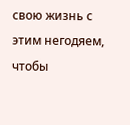свою жизнь с этим негодяем, чтобы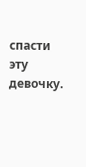спасти эту девочку.